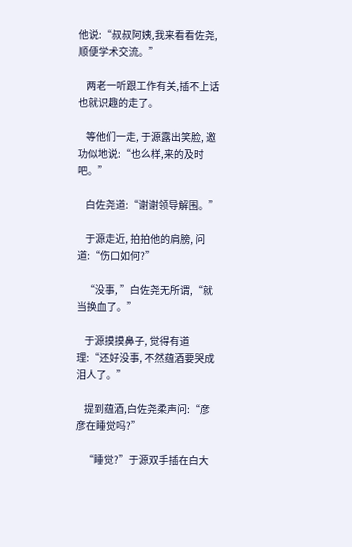他说:“叔叔阿姨,我来看看佐尧, 顺便学术交流。”

    两老一听跟工作有关,插不上话也就识趣的走了。

    等他们一走, 于源露出笑脸, 邀功似地说:“也么样,来的及时吧。”

    白佐尧道:“谢谢领导解围。”

    于源走近, 拍拍他的肩膀, 问道:“伤口如何?”

    “没事, ”白佐尧无所谓,“就当换血了。”

    于源摸摸鼻子, 觉得有道理:“还好没事, 不然蕴酒要哭成泪人了。”

    提到蕴酒,白佐尧柔声问:“彦彦在睡觉吗?”

    “睡觉?”于源双手插在白大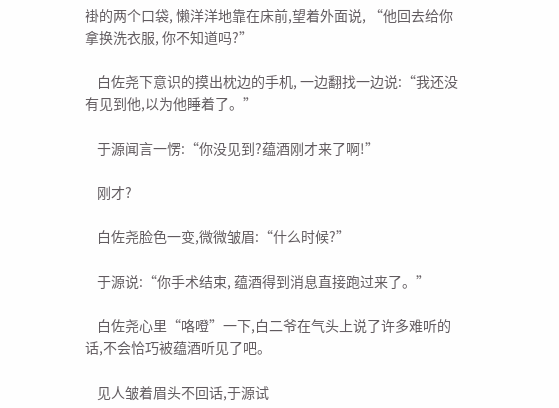褂的两个口袋, 懒洋洋地靠在床前,望着外面说, “他回去给你拿换洗衣服, 你不知道吗?”

    白佐尧下意识的摸出枕边的手机, 一边翻找一边说:“我还没有见到他,以为他睡着了。”

    于源闻言一愣:“你没见到?蕴酒刚才来了啊!”

    刚才?

    白佐尧脸色一变,微微皱眉:“什么时候?”

    于源说:“你手术结束, 蕴酒得到消息直接跑过来了。”

    白佐尧心里“咯噔”一下,白二爷在气头上说了许多难听的话,不会恰巧被蕴酒听见了吧。

    见人皱着眉头不回话,于源试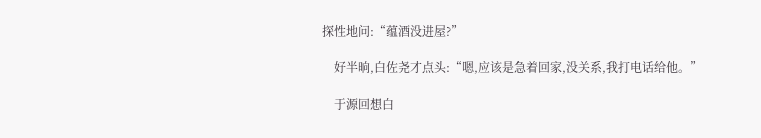探性地问:“蕴酒没进屋?”

    好半晌,白佐尧才点头:“嗯,应该是急着回家,没关系,我打电话给他。”

    于源回想白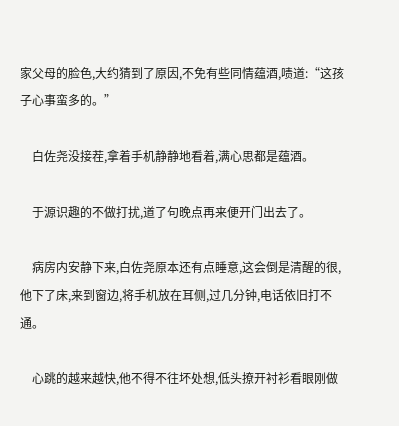家父母的脸色,大约猜到了原因,不免有些同情蕴酒,啧道:“这孩子心事蛮多的。”

    白佐尧没接茬,拿着手机静静地看着,满心思都是蕴酒。

    于源识趣的不做打扰,道了句晚点再来便开门出去了。

    病房内安静下来,白佐尧原本还有点睡意,这会倒是清醒的很,他下了床,来到窗边,将手机放在耳侧,过几分钟,电话依旧打不通。

    心跳的越来越快,他不得不往坏处想,低头撩开衬衫看眼刚做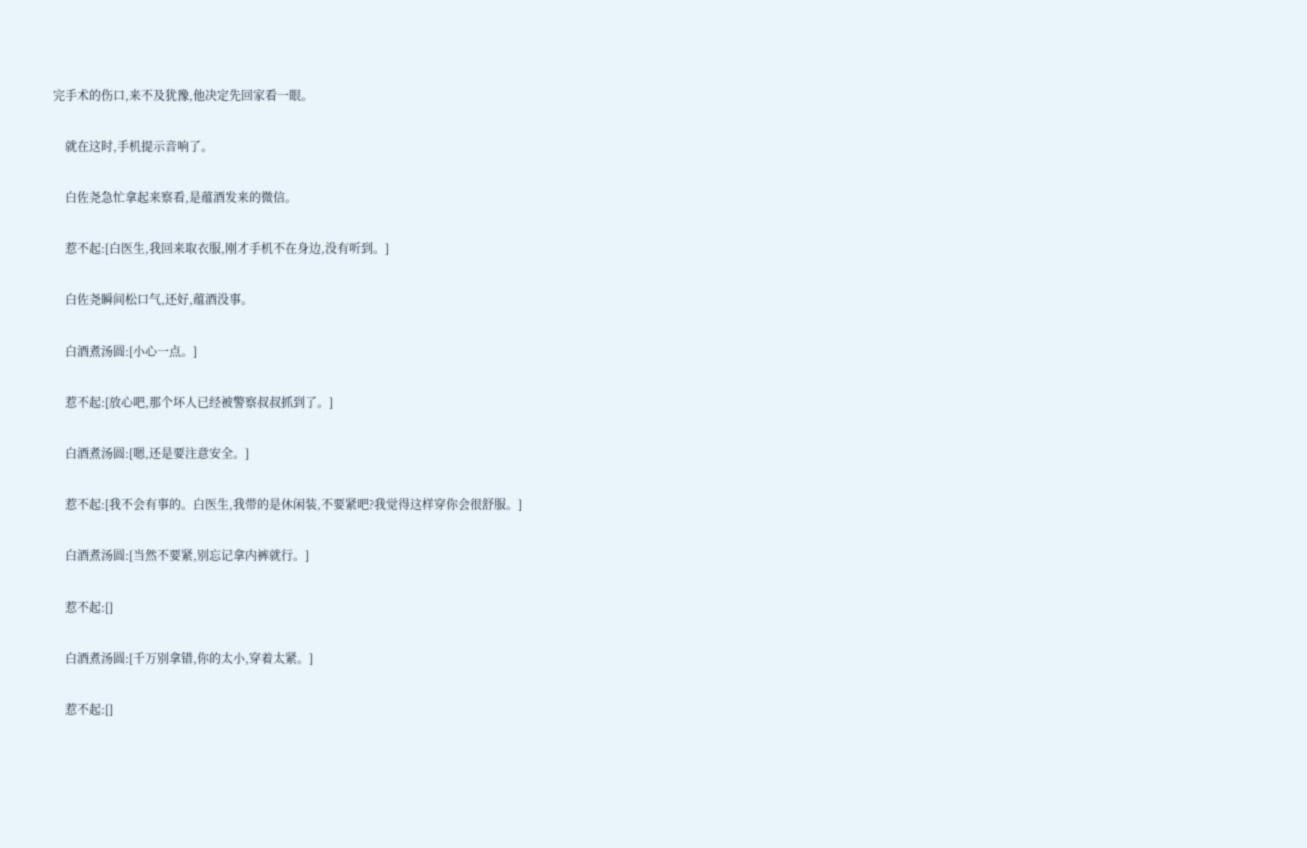完手术的伤口,来不及犹豫,他决定先回家看一眼。

    就在这时,手机提示音响了。

    白佐尧急忙拿起来察看,是蕴酒发来的微信。

    惹不起:[白医生,我回来取衣服,刚才手机不在身边,没有听到。]

    白佐尧瞬间松口气,还好,蕴酒没事。

    白酒煮汤圆:[小心一点。]

    惹不起:[放心吧,那个坏人已经被警察叔叔抓到了。]

    白酒煮汤圆:[嗯,还是要注意安全。]

    惹不起:[我不会有事的。白医生,我带的是休闲装,不要紧吧?我觉得这样穿你会很舒服。]

    白酒煮汤圆:[当然不要紧,别忘记拿内裤就行。]

    惹不起:[]

    白酒煮汤圆:[千万别拿错,你的太小,穿着太紧。]

    惹不起:[]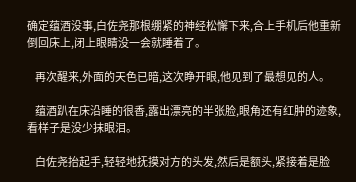确定蕴酒没事,白佐尧那根绷紧的神经松懈下来,合上手机后他重新倒回床上,闭上眼睛没一会就睡着了。

    再次醒来,外面的天色已暗,这次睁开眼,他见到了最想见的人。

    蕴酒趴在床沿睡的很香,露出漂亮的半张脸,眼角还有红肿的迹象,看样子是没少抹眼泪。

    白佐尧抬起手,轻轻地抚摸对方的头发,然后是额头,紧接着是脸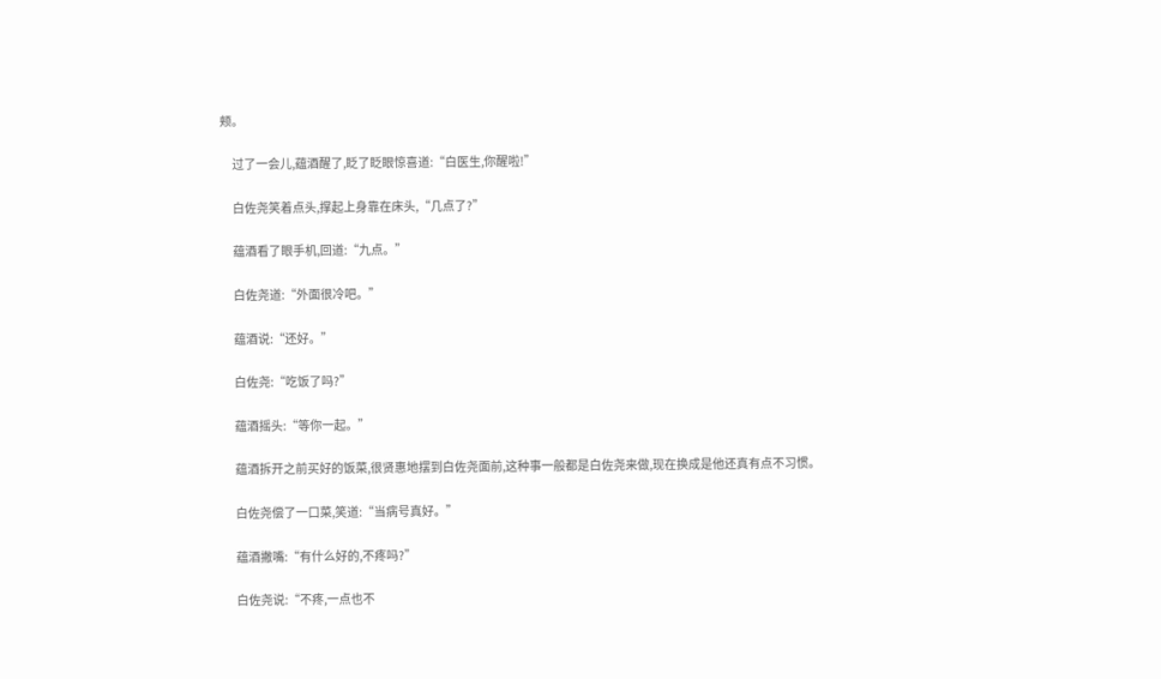颊。

    过了一会儿,蕴酒醒了,眨了眨眼惊喜道:“白医生,你醒啦!”

    白佐尧笑着点头,撑起上身靠在床头,“几点了?”

    蕴酒看了眼手机,回道:“九点。”

    白佐尧道:“外面很冷吧。”

    蕴酒说:“还好。”

    白佐尧:“吃饭了吗?”

    蕴酒摇头:“等你一起。”

    蕴酒拆开之前买好的饭菜,很贤惠地摆到白佐尧面前,这种事一般都是白佐尧来做,现在换成是他还真有点不习惯。

    白佐尧偿了一口菜,笑道:“当病号真好。”

    蕴酒撇嘴:“有什么好的,不疼吗?”

    白佐尧说:“不疼,一点也不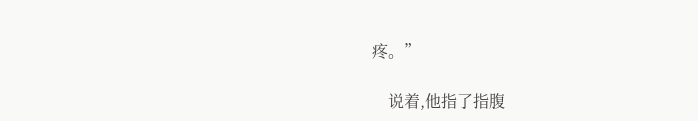疼。”

    说着,他指了指腹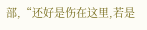部,“还好是伤在这里,若是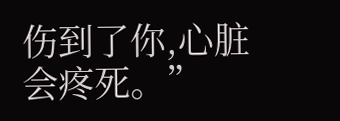伤到了你,心脏会疼死。”